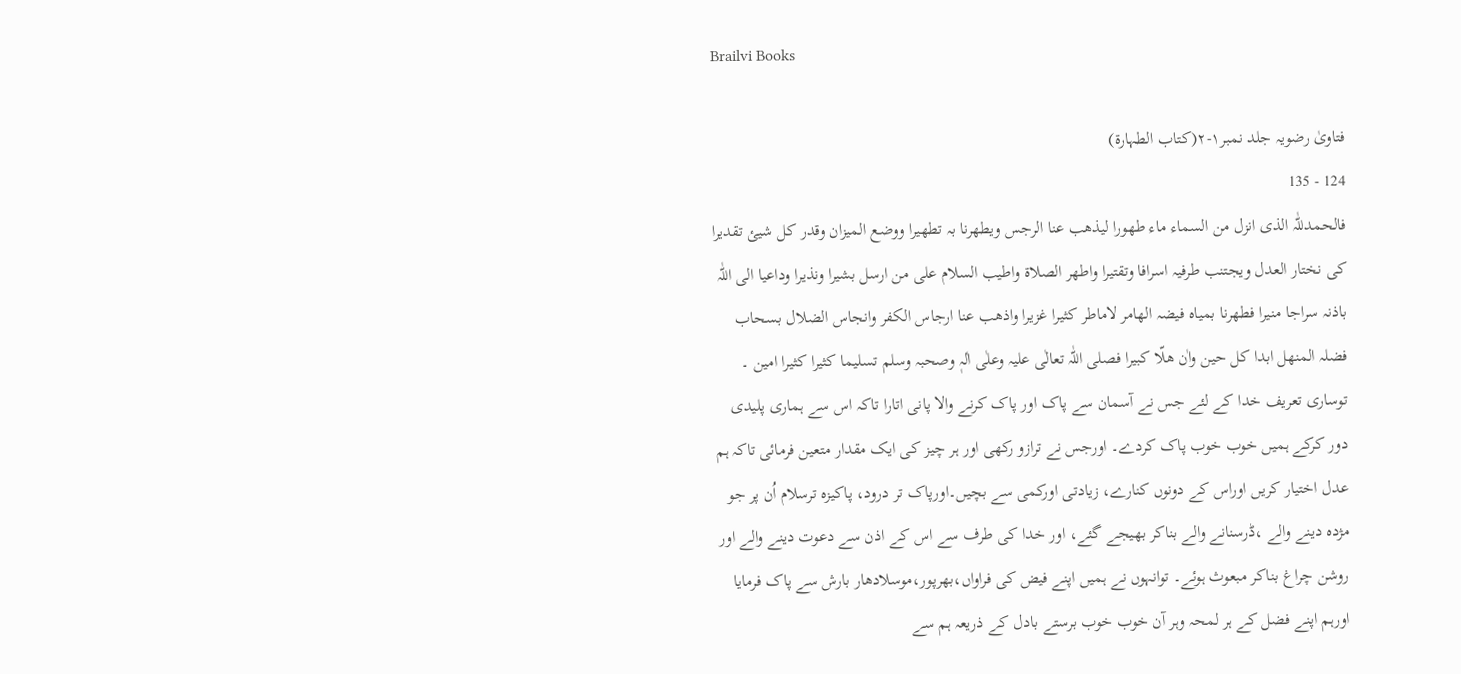Brailvi Books

فتاویٰ رضویہ جلد نمبر۱-۲(کتاب الطہارۃ)
124 - 135
فالحمدللّٰہ الذی انزل من السماء ماء طھورا لیذھب عنا الرجس ویطھرنا بہ تطھیرا ووضع المیزان وقدر کل شیئ تقدیرا کی نختار العدل ویجتنب طرفیہ اسرافا وتقتیرا واطھر الصلاۃ واطیب السلام علی من ارسل بشیرا ونذیرا وداعیا الی اللّٰہ باذنہ سراجا منیرا فطھرنا بمیاہ فیضہ الھامر لاماطر کثیرا غزیرا واذھب عنا ارجاس الکفر وانجاس الضلال بسحاب فضلہ المنھل ابدا کل حین واٰن ھلّا کبیرا فصلی اللّٰہ تعالٰی علیہ وعلٰی اٰلہٖ وصحبہ وسلم تسلیما کثیرا کثیرا امین ۔
توساری تعریف خدا کے لئے جس نے آسمان سے پاک اور پاک کرنے والا پانی اتارا تاکہ اس سے ہماری پلیدی دور کرکے ہمیں خوب خوب پاک کردے۔ اورجس نے ترازو رکھی اور ہر چیز کی ایک مقدار متعین فرمائی تاکہ ہم عدل اختیار کریں اوراس کے دونوں کنارے، زیادتی اورکمی سے بچیں۔اورپاک تر درود، پاکیزہ ترسلام اُن پر جو مژدہ دینے والے ،ڈرسنانے والے بناکر بھیجے گئے، اور خدا کی طرف سے اس کے اذن سے دعوت دینے والے اور روشن چراغ بناکر مبعوث ہوئے۔ توانہوں نے ہمیں اپنے فیض کی فراواں،بھرپور،موسلادھار بارش سے پاک فرمایا اورہم اپنے فضل کے ہر لمحہ وہر آن خوب خوب برستے بادل کے ذریعہ ہم سے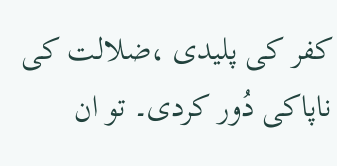کفر کی پلیدی ،ضلالت کی ناپاکی دُور کردی۔ تو ان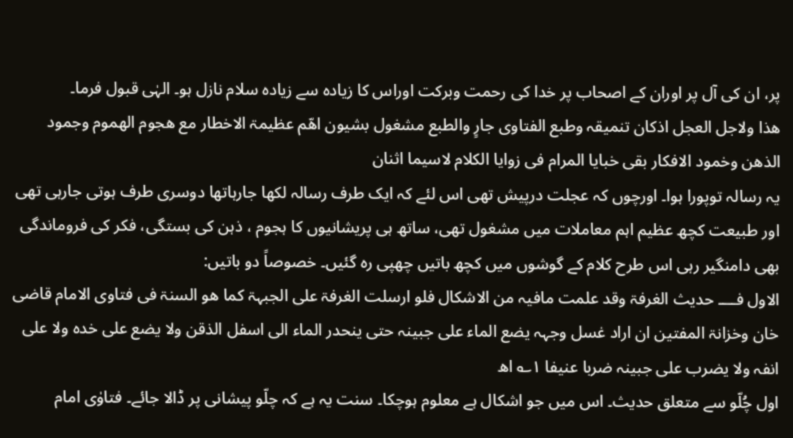پر، ان کی آل پر اوران کے اصحاب پر خدا کی رحمت وبرکت اوراس کا زیادہ سے زیادہ سلام نازل ہو۔ الہٰی قبول فرما۔
ھذا ولاجل العجل اذکان تنمیقہ وطبع الفتاوی جارٍ والطبع مشغول بشیون اھّم عظیمۃ الاخطار مع ھجوم الھموم وجمود الذھن وخمود الافکار بقی خبایا المرام فی زوایا الکلام لاسیما اثنان
یہ رسالہ توپورا ہوا۔ اورچوں کہ عجلت درپیش تھی اس لئے کہ ایک طرف رسالہ لکھا جارہاتھا دوسری طرف ہوتی جارہی تھی اور طبیعت کچھ عظیم اہم معاملات میں مشغول تھی، ساتھ ہی پریشانیوں کا ہجوم ، ذہن کی بستگی، فکر کی فروماندگی بھی دامنگیر رہی اس طرح کلام کے گوشوں میں کچھ باتیں چھپی رہ گئیں۔ خصوصاً دو باتیں:
الاول فــــ حدیث الغرفۃ وقد علمت مافیہ من الاشکال فلو ارسلت الغرفۃ علی الجبہۃ کما ھو السنۃ فی فتاوی الامام قاضی خان وخزانۃ المفتین ان اراد غسل وجہہ یضع الماء علی جبینہ حتی ینحدر الماء الی اسفل الذقن ولا یضع علی خدہ ولا علی انفہ ولا یضرب علی جبینہ ضربا عنیفا ۱؎ اھ
اول چُلّو سے متعلق حدیث۔ اس میں جو اشکال ہے معلوم ہوچکا۔ سنت یہ ہے کہ چلّو پیشانی پر ڈالا جائے۔ فتاوٰی امام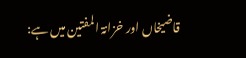قاضیخاں اور خزانۃ المفتین میں ہے: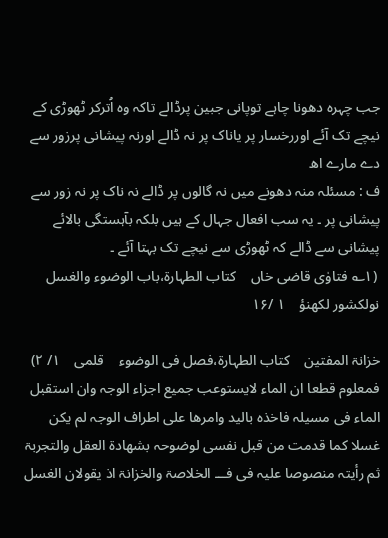جب چہرہ دھونا چاہے توپانی جبین پرڈالے تاکہ وہ اُترکر ٹھوڑی کے نیچے تک آئے اوررخسار پر یاناک پر نہ ڈالے اورنہ پیشانی پرزور سے دے مارے اھ
ف : مسئلہ منہ دھونے میں نہ گالوں پر ڈالے نہ ناک پر نہ زور سے پیشانی پر ۔ یہ سب افعال جہال کے ہیں بلکہ بآہستگی بالائے پیشانی سے ڈالے کہ ٹھوڑی سے نیچے تک بہتا آئے ۔
 (۱؎ فتاوٰی قاضی خاں    کتاب الطہارۃ،باب الوضوء والغسل    نولکشور لکھنؤ    ۱ /۱۶

خزانۃ المفتین    کتاب الطہارۃ،فصل فی الوضوء    قلمی    ۱/ ۲)
فمعلوم قطعا ان الماء لایستوعب جمیع اجزاء الوجہ وان استقبل الماء فی مسیلہ فاخذہ بالید وامرھا علی اطراف الوجہ لم یکن غسلا کما قدمت من قبل نفسی لوضوحہ بشھادۃ العقل والتجربۃ ثم رأیتہ منصوصا علیہ فی فـــ الخلاصۃ والخزانۃ اذ یقولان الغسل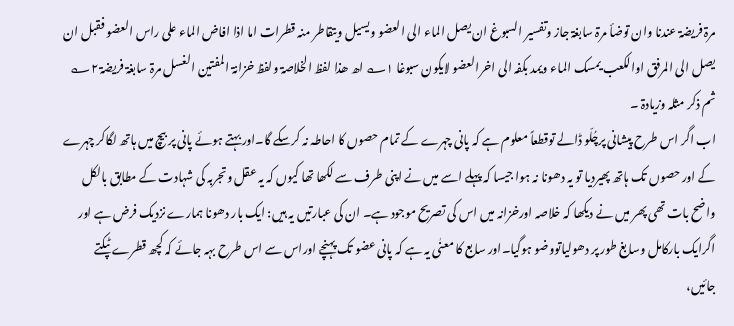مرۃ فریضۃ عندنا وان توضأ مرۃ سابغۃ جاز وتفسیر السبوغ ان یصل الماء الی العضو ویسیل ویتقاطر منہ قطرات اما اذا افاض الماء علی راس العضو فقبل ان یصل الی المرفق اوالکعب یمسک الماء ویمد بکفہ الی اخرالعضو لایکون سبوغا ۱؎ اھ ھذا لفظ الخلاصۃ ولفظ خزانۃ المفتین الغسل مرۃ سابغۃ فریضۃ ۲؎ ثم ذکر مثلہ وزیادۃ ۔
اب اگر اس طرح پیشانی پرچُلّو ڈالے توقطعاً معلوم ہے کہ پانی چہرے کے تمام حصوں کا احاطہ نہ کرسکے گا۔اور بہتے ہوئے پانی پر بیچ میں ہاتھ لگاکر چہرے کے اور حصوں تک ہاتھ پھیردیا تو یہ دھونا نہ ہوا جیسا کہ پہلے اسے میں نے اپنی طرف سے لکھا تھا کیوں کہ یہ عقل وتجربہ کی شہادت کے مطابق بالکل واضح بات تھی پھر میں نے دیکھا کہ خلاصہ اورخزانہ میں اس کی تصریح موجود ہے۔ ان کی عبارتیں یہ ہیں: ایک بار دھونا ہمارے نزدیک فرض ہے اور اگرایک بارکامل وسابغ طور پر دھولیاتووضو ہوگیا۔اور سابع کا معنٰی یہ ہے کہ پانی عضو تک پہنچے اوراس سے اس طرح بہہ جائے کہ کچھ قطرے ٹپکتے جائیں،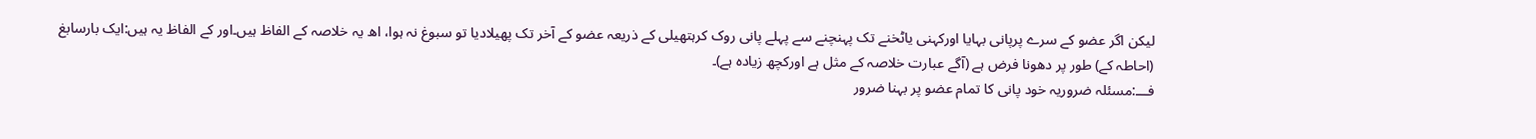لیکن اگر عضو کے سرے پرپانی بہایا اورکہنی یاٹخنے تک پہنچنے سے پہلے پانی روک کرہتھیلی کے ذریعہ عضو کے آخر تک پھیلادیا تو سبوغ نہ ہوا، اھ یہ خلاصہ کے الفاظ ہیں۔اور کے الفاظ یہ ہیں:ایک بارسابغ (احاطہ کے) طور پر دھونا فرض ہے (آگے عبارت خلاصہ کے مثل ہے اورکچھ زیادہ ہے)۔
فـــ:مسئلہ ضروریہ خود پانی کا تمام عضو پر بہنا ضرور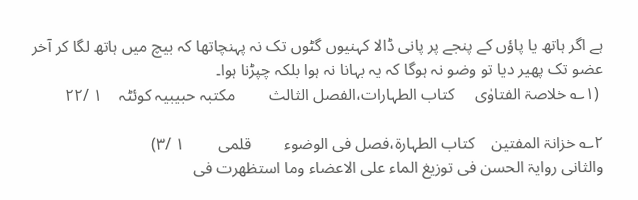ہے اگر ہاتھ یا پاؤں کے پنجے پر پانی ڈالا کہنیوں گٹوں تک نہ پہنچاتھا کہ بیچ میں ہاتھ لگا کر آخر عضو تک پھیر دیا تو وضو نہ ہوگا کہ یہ بہانا نہ ہوا بلکہ چپڑنا ہوا۔
 (۱؎ خلاصۃ الفتاوٰی     کتاب الطہارات،الفصل الثالث        مکتبہ حبیبیہ کوئٹہ    ۱ /۲۲

۲؎ خزانۃ المفتین    کتاب الطہارۃ،فصل فی الوضوء        قلمی        ۱ /۳)
والثانی روایۃ الحسن فی توزیغ الماء علی الاعضاء وما استظھرت فی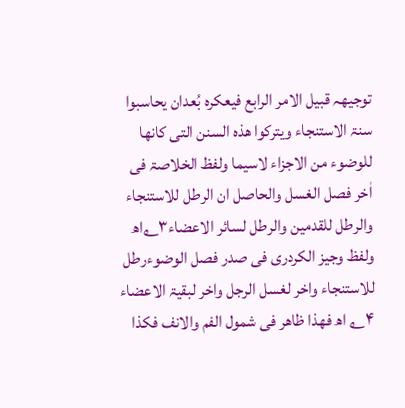توجیھہ قبیل الامر الرابع فیعکرہ بُعدان یحاسبوا سنۃ الاستنجاء ویترکوا ھذہ السنن التی کانھا للوضوء من الاجزاء لاسیما ولفظ الخلاصۃ فی اٰخر فصل الغسل والحاصل ان الرطل للاستنجاء والرطل للقدمین والرطل لسائر الاعضاء۳؎اھ ولفظ وجیز الکردری فی صدر فصل الوضوءرطل للاستنجاء واخر لغسل الرجل واخر لبقیۃ الاعضاء ۴؎ اھ فھذا ظاھر فی شمول الفم والانف فکذا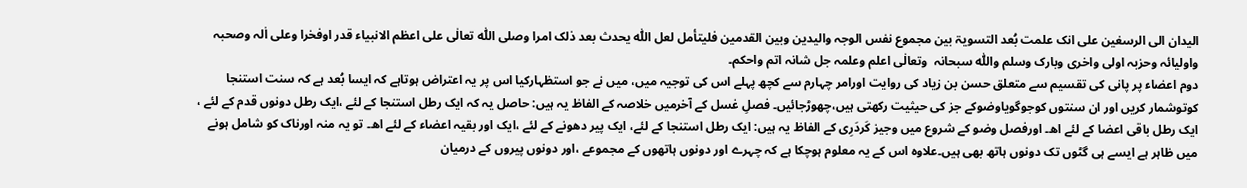الیدان الی الرسغین علی انک علمت بُعد التسویۃ بین مجموع نفس الوجہ والیدین وبین القدمین فلیتأمل لعل اللّٰہ یحدث بعد ذلک امرا وصلی اللّٰہ تعالٰی علی اعظم الانبیاء قدر اوفخرا وعلی اٰلہ وصحبہ واولیائہ وحزبہ اولی واخری وبارک وسلم واللّٰہ سبحانہ  وتعالٰی اعلم وعلمہ جل شانہ اتم واحکم۔
دوم اعضاء پر پانی کی تقسیم سے متعلق حسن بن زیاد کی روایت اورامر چہارم سے کچھ پہلے اس کی توجیہ میں، میں نے جو استظہارکیا اس پر یہ اعتراض ہوتاہے کہ ایسا بُعد ہے کہ سنت استنجا کوتوشمار کریں اور ان سنتوں کوجوگویاوضوکے جز کی حیثیت رکھتی ہیں،چھوڑجائیں۔ فصلِ غسل کے آخرمیں خلاصہ کے الفاظ یہ ہیں: حاصل یہ کہ ایک رطل استنجا کے لئے ،ایک رطل دونوں قدم کے لئے ، ایک رطل باقی اعضا کے لئے اھ۔ اورفصل وضو کے شروع میں وجیز کَردَرِی کے الفاظ یہ ہیں: ایک رطل استنجا کے لئے، ایک پیر دھونے کے لئے ،ایک اور بقیہ اعضاء کے لئے اھ۔ تو یہ منہ اورناک کو شامل ہونے میں ظاہر ہے ایسے ہی گٹوں تک دونوں ہاتھ بھی ہیں۔علاوہ اس کے یہ معلوم ہوچکا ہے کہ چہرے اور دونوں ہاتھوں کے مجموعے ،اور دونوں پیروں کے درمیان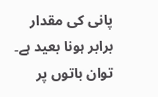پانی کی مقدار برابر ہونا بعید ہے۔ توان باتوں پر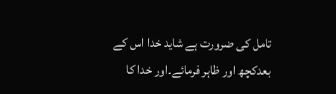تامل کی ضرورت ہے شاید خدا اس کے بعدکچھ اور ظاہر فرمائے۔اور خدا کا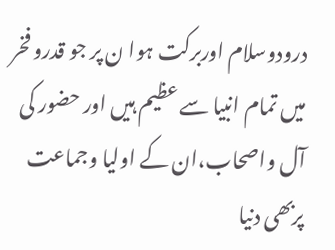درودوسلام اوربرکت ہوا ن پر جو قدرو فخر میں تمام انبیا سے عظیم ہیں اور حضور کی آل واصحاب،ان کے اولیا وجماعت پربھی دنیا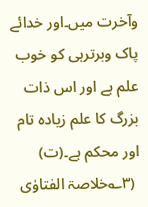وآخرت میں۔اور خدائے پاک وبرترہی کو خوب علم ہے اور اس ذات بزرگ کا علم زیادہ تام اور محکم ہے۔(ت)
 (۳؎خلاصۃ الفتاوٰی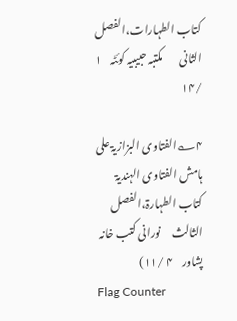کتاب الطہارات،الفصل الثانی        مکتبہ حبیبیہ کوئٹہ    ۱ /۱۴

۴؎الفتاوی البزازیۃ علی ہامش الفتاوی الہندیۃ    کتاب الطہارۃ،الفصل الثالث     نورانی کتب خانہ پشاور    ۴ /۱۱)
Flag Counter